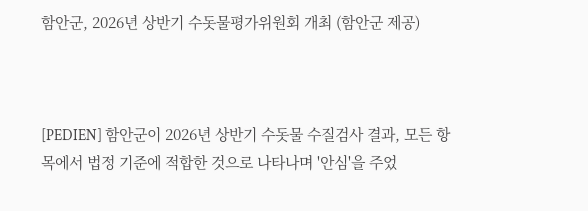함안군, 2026년 상반기 수돗물평가위원회 개최 (함안군 제공)



[PEDIEN] 함안군이 2026년 상반기 수돗물 수질검사 결과, 모든 항목에서 법정 기준에 적합한 것으로 나타나며 '안심'을 주었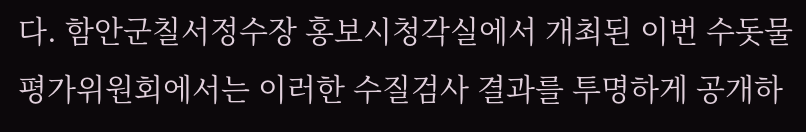다. 함안군칠서정수장 홍보시청각실에서 개최된 이번 수돗물평가위원회에서는 이러한 수질검사 결과를 투명하게 공개하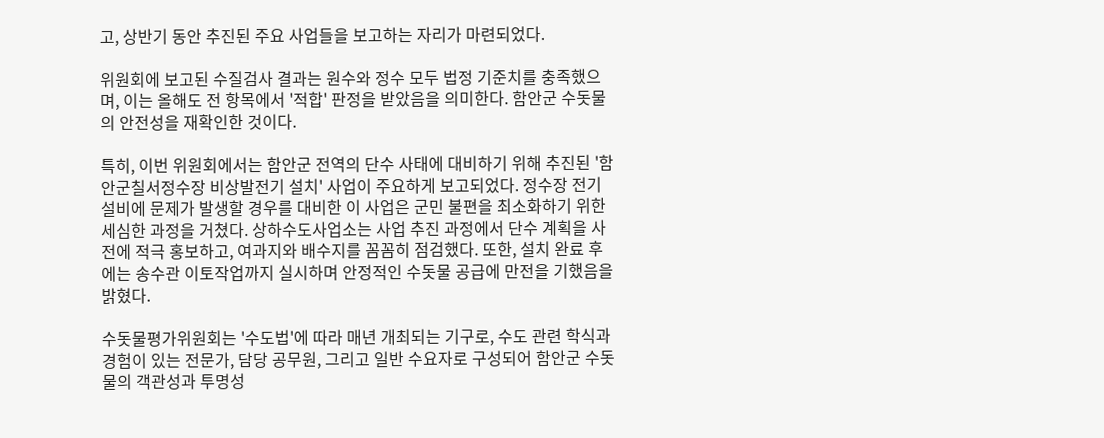고, 상반기 동안 추진된 주요 사업들을 보고하는 자리가 마련되었다.

위원회에 보고된 수질검사 결과는 원수와 정수 모두 법정 기준치를 충족했으며, 이는 올해도 전 항목에서 '적합' 판정을 받았음을 의미한다. 함안군 수돗물의 안전성을 재확인한 것이다.

특히, 이번 위원회에서는 함안군 전역의 단수 사태에 대비하기 위해 추진된 '함안군칠서정수장 비상발전기 설치' 사업이 주요하게 보고되었다. 정수장 전기 설비에 문제가 발생할 경우를 대비한 이 사업은 군민 불편을 최소화하기 위한 세심한 과정을 거쳤다. 상하수도사업소는 사업 추진 과정에서 단수 계획을 사전에 적극 홍보하고, 여과지와 배수지를 꼼꼼히 점검했다. 또한, 설치 완료 후에는 송수관 이토작업까지 실시하며 안정적인 수돗물 공급에 만전을 기했음을 밝혔다.

수돗물평가위원회는 '수도법'에 따라 매년 개최되는 기구로, 수도 관련 학식과 경험이 있는 전문가, 담당 공무원, 그리고 일반 수요자로 구성되어 함안군 수돗물의 객관성과 투명성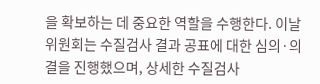을 확보하는 데 중요한 역할을 수행한다. 이날 위원회는 수질검사 결과 공표에 대한 심의·의결을 진행했으며, 상세한 수질검사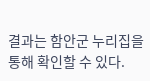결과는 함안군 누리집을 통해 확인할 수 있다.